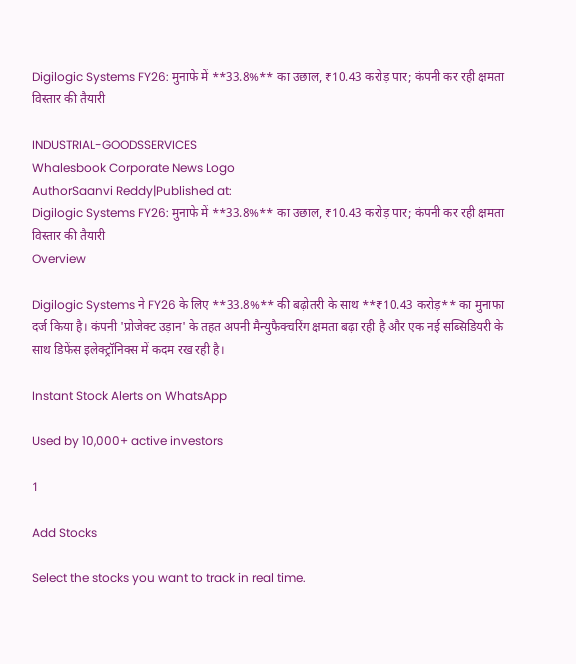Digilogic Systems FY26: मुनाफे में **33.8%** का उछाल, ₹10.43 करोड़ पार; कंपनी कर रही क्षमता विस्तार की तैयारी

INDUSTRIAL-GOODSSERVICES
Whalesbook Corporate News Logo
AuthorSaanvi Reddy|Published at:
Digilogic Systems FY26: मुनाफे में **33.8%** का उछाल, ₹10.43 करोड़ पार; कंपनी कर रही क्षमता विस्तार की तैयारी
Overview

Digilogic Systems ने FY26 के लिए **33.8%** की बढ़ोतरी के साथ **₹10.43 करोड़** का मुनाफा दर्ज किया है। कंपनी 'प्रोजेक्ट उड़ान' के तहत अपनी मैन्युफैक्चरिंग क्षमता बढ़ा रही है और एक नई सब्सिडियरी के साथ डिफेंस इलेक्ट्रॉनिक्स में कदम रख रही है।

Instant Stock Alerts on WhatsApp

Used by 10,000+ active investors

1

Add Stocks

Select the stocks you want to track in real time.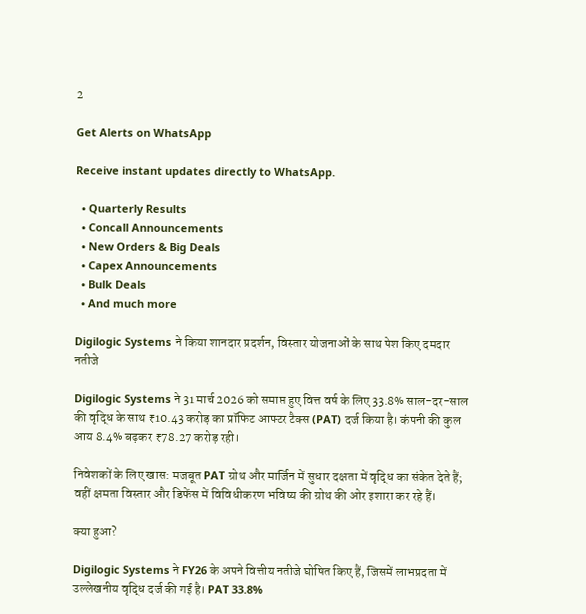2

Get Alerts on WhatsApp

Receive instant updates directly to WhatsApp.

  • Quarterly Results
  • Concall Announcements
  • New Orders & Big Deals
  • Capex Announcements
  • Bulk Deals
  • And much more

Digilogic Systems ने किया शानदार प्रदर्शन, विस्तार योजनाओं के साथ पेश किए दमदार नतीजे

Digilogic Systems ने 31 मार्च 2026 को समाप्त हुए वित्त वर्ष के लिए 33.8% साल-दर-साल की वृद्धि के साथ ₹10.43 करोड़ का प्रॉफिट आफ्टर टैक्स (PAT) दर्ज किया है। कंपनी की कुल आय 8.4% बढ़कर ₹78.27 करोड़ रही।

निवेशकों के लिए खास: मजबूत PAT ग्रोथ और मार्जिन में सुधार दक्षता में वृद्धि का संकेत देते हैं; वहीं क्षमता विस्तार और डिफेंस में विविधीकरण भविष्य की ग्रोथ की ओर इशारा कर रहे हैं।

क्या हुआ?

Digilogic Systems ने FY26 के अपने वित्तीय नतीजे घोषित किए हैं, जिसमें लाभप्रदता में उल्लेखनीय वृद्धि दर्ज की गई है। PAT 33.8%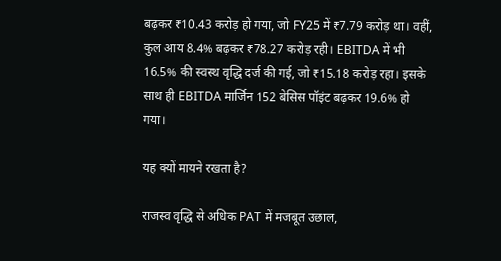बढ़कर ₹10.43 करोड़ हो गया, जो FY25 में ₹7.79 करोड़ था। वहीं, कुल आय 8.4% बढ़कर ₹78.27 करोड़ रही। EBITDA में भी 16.5% की स्वस्थ वृद्धि दर्ज की गई, जो ₹15.18 करोड़ रहा। इसके साथ ही EBITDA मार्जिन 152 बेसिस पॉइंट बढ़कर 19.6% हो गया।

यह क्यों मायने रखता है?

राजस्व वृद्धि से अधिक PAT में मजबूत उछाल,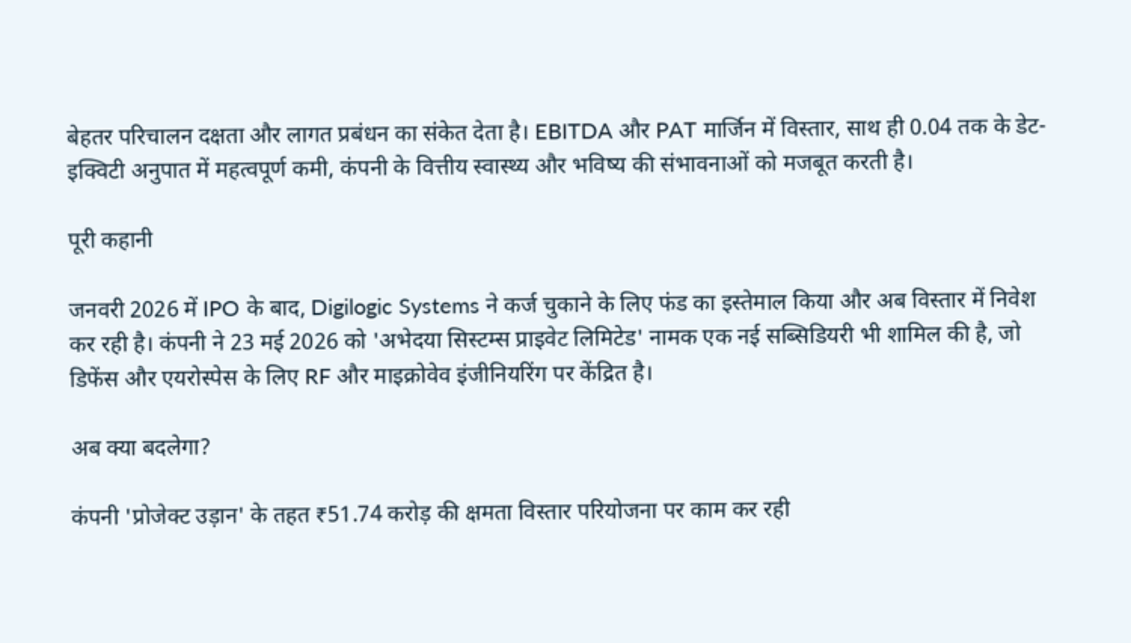बेहतर परिचालन दक्षता और लागत प्रबंधन का संकेत देता है। EBITDA और PAT मार्जिन में विस्तार, साथ ही 0.04 तक के डेट-इक्विटी अनुपात में महत्वपूर्ण कमी, कंपनी के वित्तीय स्वास्थ्य और भविष्य की संभावनाओं को मजबूत करती है।

पूरी कहानी

जनवरी 2026 में IPO के बाद, Digilogic Systems ने कर्ज चुकाने के लिए फंड का इस्तेमाल किया और अब विस्तार में निवेश कर रही है। कंपनी ने 23 मई 2026 को 'अभेदया सिस्टम्स प्राइवेट लिमिटेड' नामक एक नई सब्सिडियरी भी शामिल की है, जो डिफेंस और एयरोस्पेस के लिए RF और माइक्रोवेव इंजीनियरिंग पर केंद्रित है।

अब क्या बदलेगा?

कंपनी 'प्रोजेक्ट उड़ान' के तहत ₹51.74 करोड़ की क्षमता विस्तार परियोजना पर काम कर रही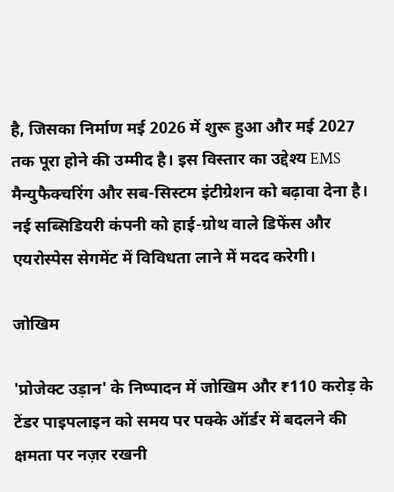है, जिसका निर्माण मई 2026 में शुरू हुआ और मई 2027 तक पूरा होने की उम्मीद है। इस विस्तार का उद्देश्य EMS मैन्युफैक्चरिंग और सब-सिस्टम इंटीग्रेशन को बढ़ावा देना है। नई सब्सिडियरी कंपनी को हाई-ग्रोथ वाले डिफेंस और एयरोस्पेस सेगमेंट में विविधता लाने में मदद करेगी।

जोखिम

'प्रोजेक्ट उड़ान' के निष्पादन में जोखिम और ₹110 करोड़ के टेंडर पाइपलाइन को समय पर पक्के ऑर्डर में बदलने की क्षमता पर नज़र रखनी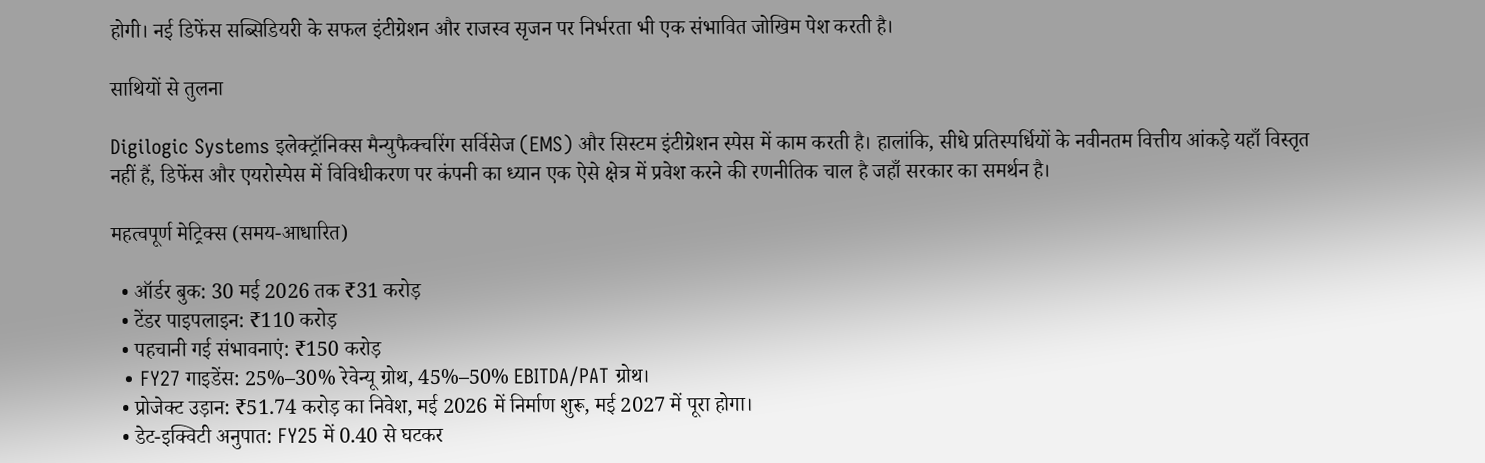होगी। नई डिफेंस सब्सिडियरी के सफल इंटीग्रेशन और राजस्व सृजन पर निर्भरता भी एक संभावित जोखिम पेश करती है।

साथियों से तुलना

Digilogic Systems इलेक्ट्रॉनिक्स मैन्युफैक्चरिंग सर्विसेज (EMS) और सिस्टम इंटीग्रेशन स्पेस में काम करती है। हालांकि, सीधे प्रतिस्पर्धियों के नवीनतम वित्तीय आंकड़े यहाँ विस्तृत नहीं हैं, डिफेंस और एयरोस्पेस में विविधीकरण पर कंपनी का ध्यान एक ऐसे क्षेत्र में प्रवेश करने की रणनीतिक चाल है जहाँ सरकार का समर्थन है।

महत्वपूर्ण मेट्रिक्स (समय-आधारित)

  • ऑर्डर बुक: 30 मई 2026 तक ₹31 करोड़
  • टेंडर पाइपलाइन: ₹110 करोड़
  • पहचानी गई संभावनाएं: ₹150 करोड़
  • FY27 गाइडेंस: 25%–30% रेवेन्यू ग्रोथ, 45%–50% EBITDA/PAT ग्रोथ।
  • प्रोजेक्ट उड़ान: ₹51.74 करोड़ का निवेश, मई 2026 में निर्माण शुरू, मई 2027 में पूरा होगा।
  • डेट-इक्विटी अनुपात: FY25 में 0.40 से घटकर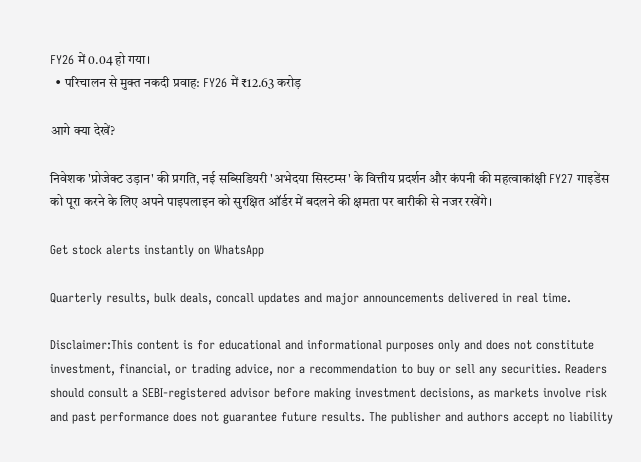FY26 में 0.04 हो गया।
  • परिचालन से मुक्त नकदी प्रवाह: FY26 में ₹12.63 करोड़

आगे क्या देखें?

निवेशक 'प्रोजेक्ट उड़ान' की प्रगति, नई सब्सिडियरी 'अभेदया सिस्टम्स' के वित्तीय प्रदर्शन और कंपनी की महत्वाकांक्षी FY27 गाइडेंस को पूरा करने के लिए अपने पाइपलाइन को सुरक्षित ऑर्डर में बदलने की क्षमता पर बारीकी से नजर रखेंगे।

Get stock alerts instantly on WhatsApp

Quarterly results, bulk deals, concall updates and major announcements delivered in real time.

Disclaimer:This content is for educational and informational purposes only and does not constitute investment, financial, or trading advice, nor a recommendation to buy or sell any securities. Readers should consult a SEBI-registered advisor before making investment decisions, as markets involve risk and past performance does not guarantee future results. The publisher and authors accept no liability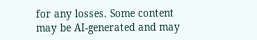for any losses. Some content may be AI-generated and may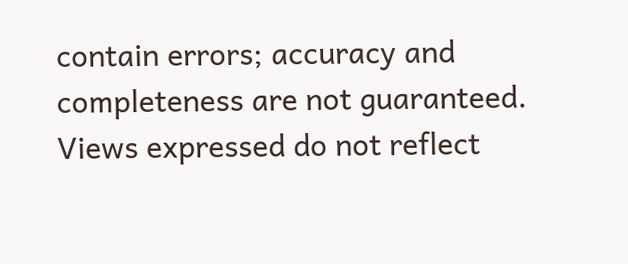contain errors; accuracy and completeness are not guaranteed. Views expressed do not reflect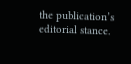the publication’s editorial stance.